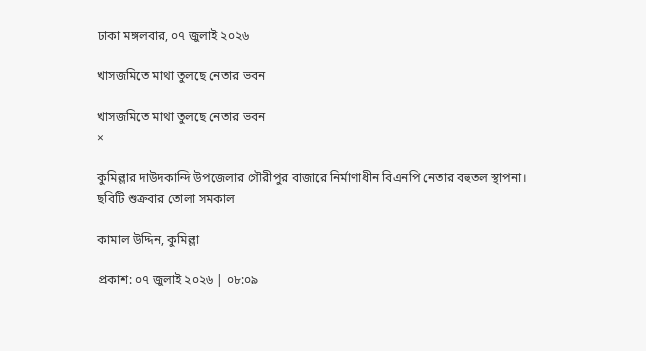ঢাকা মঙ্গলবার, ০৭ জুলাই ২০২৬

খাসজমিতে মাথা তুলছে নেতার ভবন

খাসজমিতে মাথা তুলছে নেতার ভবন
×

কুমিল্লার দাউদকান্দি উপজেলার গৌরীপুর বাজারে নির্মাণাধীন বিএনপি নেতার বহুতল স্থাপনা। ছবিটি শুক্রবার তোলা সমকাল

কামাল উদ্দিন, কুমিল্লা

প্রকাশ: ০৭ জুলাই ২০২৬ | ০৮:০৯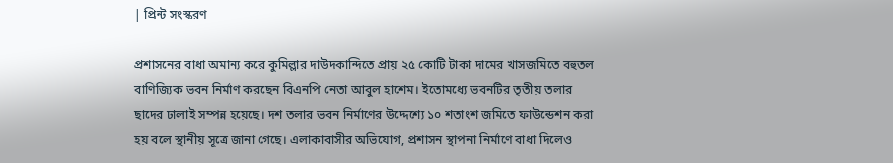| প্রিন্ট সংস্করণ

প্রশাসনের বাধা অমান্য করে কুমিল্লার দাউদকান্দিতে প্রায় ২৫ কোটি টাকা দামের খাসজমিতে বহুতল বাণিজ্যিক ভবন নির্মাণ করছেন বিএনপি নেতা আবুল হাশেম। ইতোমধ্যে ভবনটির তৃতীয় তলার ছাদের ঢালাই সম্পন্ন হয়েছে। দশ তলার ভবন নির্মাণের উদ্দেশ্যে ১০ শতাংশ জমিতে ফাউন্ডেশন করা হয় বলে স্থানীয় সূত্রে জানা গেছে। এলাকাবাসীর অভিযোগ, প্রশাসন স্থাপনা নির্মাণে বাধা দিলেও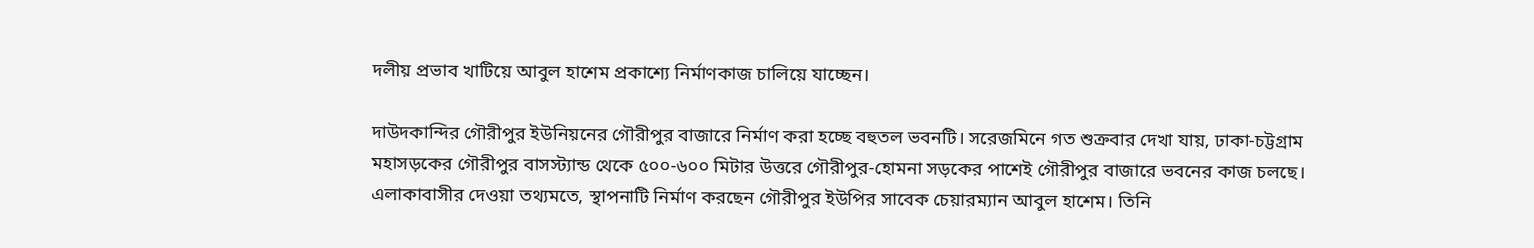দলীয় প্রভাব খাটিয়ে আবুল হাশেম প্রকাশ্যে নির্মাণকাজ চালিয়ে যাচ্ছেন।

দাউদকান্দির গৌরীপুর ইউনিয়নের গৌরীপুর বাজারে নির্মাণ করা হচ্ছে বহুতল ভবনটি। সরেজমিনে গত শুক্রবার দেখা যায়, ঢাকা-চট্টগ্রাম মহাসড়কের গৌরীপুর বাসস্ট্যান্ড থেকে ৫০০-৬০০ মিটার উত্তরে গৌরীপুর-হোমনা সড়কের পাশেই গৌরীপুর বাজারে ভবনের কাজ চলছে। এলাকাবাসীর দেওয়া তথ্যমতে, স্থাপনাটি নির্মাণ করছেন গৌরীপুর ইউপির সাবেক চেয়ারম্যান আবুল হাশেম। তিনি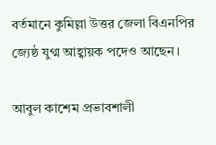বর্তমানে কুমিল্লা উত্তর জেলা বিএনপির জ্যেষ্ঠ যুগ্ম আহ্বায়ক পদেও আছেন।

আবুল কাশেম প্রভাবশালী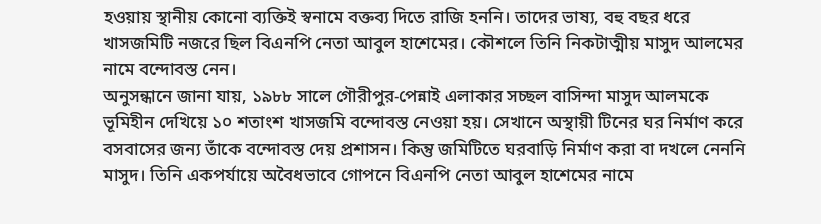হওয়ায় স্থানীয় কোনো ব্যক্তিই স্বনামে বক্তব্য দিতে রাজি হননি। তাদের ভাষ্য, বহু বছর ধরে খাসজমিটি নজরে ছিল বিএনপি নেতা আবুল হাশেমের। কৌশলে তিনি নিকটাত্মীয় মাসুদ আলমের নামে বন্দোবস্ত নেন।
অনুসন্ধানে জানা যায়, ১৯৮৮ সালে গৌরীপুর-পেন্নাই এলাকার সচ্ছল বাসিন্দা মাসুদ আলমকে ভূমিহীন দেখিয়ে ১০ শতাংশ খাসজমি বন্দোবস্ত নেওয়া হয়। সেখানে অস্থায়ী টিনের ঘর নির্মাণ করে বসবাসের জন্য তাঁকে বন্দোবস্ত দেয় প্রশাসন। কিন্তু জমিটিতে ঘরবাড়ি নির্মাণ করা বা দখলে নেননি মাসুদ। তিনি একপর্যায়ে অবৈধভাবে গোপনে বিএনপি নেতা আবুল হাশেমের নামে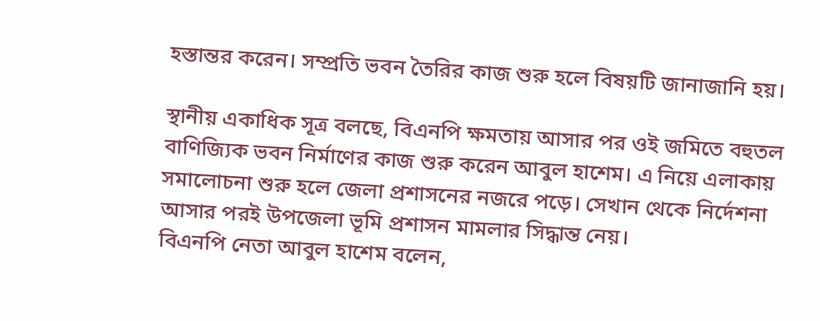হস্তান্তর করেন। সম্প্রতি ভবন তৈরির কাজ শুরু হলে বিষয়টি জানাজানি হয়।

স্থানীয় একাধিক সূত্র বলছে, বিএনপি ক্ষমতায় আসার পর ওই জমিতে বহুতল বাণিজ্যিক ভবন নির্মাণের কাজ শুরু করেন আবুল হাশেম। এ নিয়ে এলাকায় সমালোচনা শুরু হলে জেলা প্রশাসনের নজরে পড়ে। সেখান থেকে নির্দেশনা আসার পরই উপজেলা ভূমি প্রশাসন মামলার সিদ্ধান্ত নেয়।
বিএনপি নেতা আবুল হাশেম বলেন,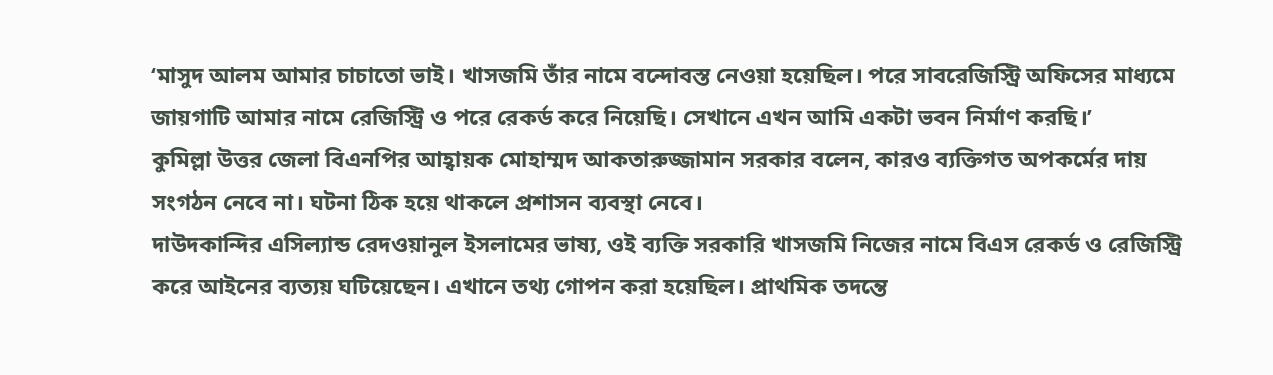‘মাসুদ আলম আমার চাচাতো ভাই। খাসজমি তাঁর নামে বন্দোবস্ত নেওয়া হয়েছিল। পরে সাবরেজিস্ট্রি অফিসের মাধ্যমে জায়গাটি আমার নামে রেজিস্ট্রি ও পরে রেকর্ড করে নিয়েছি। সেখানে এখন আমি একটা ভবন নির্মাণ করছি।’
কুমিল্লা উত্তর জেলা বিএনপির আহ্বায়ক মোহাম্মদ আকতারুজ্জামান সরকার বলেন, কারও ব্যক্তিগত অপকর্মের দায় সংগঠন নেবে না। ঘটনা ঠিক হয়ে থাকলে প্রশাসন ব্যবস্থা নেবে।
দাউদকান্দির এসিল্যান্ড রেদওয়ানুল ইসলামের ভাষ্য, ওই ব্যক্তি সরকারি খাসজমি নিজের নামে বিএস রেকর্ড ও রেজিস্ট্রি করে আইনের ব্যত্যয় ঘটিয়েছেন। এখানে তথ্য গোপন করা হয়েছিল। প্রাথমিক তদন্তে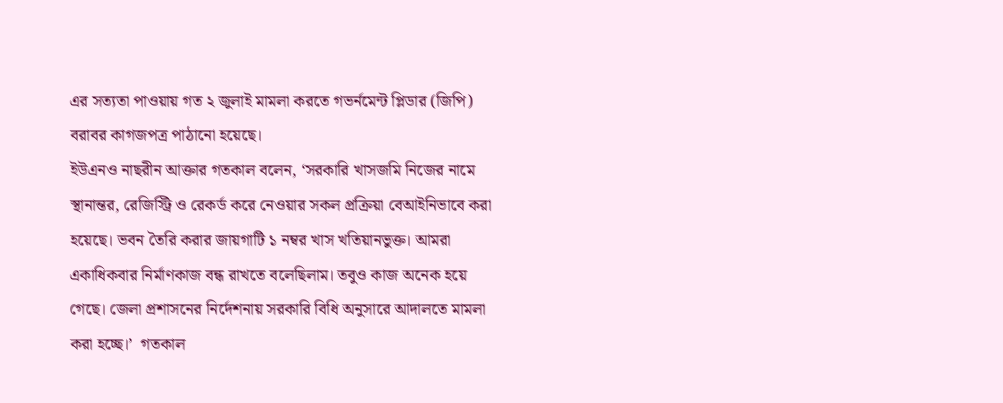এর সত্যতা পাওয়ায় গত ২ জুলাই মামলা করতে গভর্নমেন্ট প্লিডার (জিপি) বরাবর কাগজপত্র পাঠানো হয়েছে।
ইউএনও নাছরীন আক্তার গতকাল বলেন, ‘সরকারি খাসজমি নিজের নামে স্থানান্তর, রেজিস্ট্রি ও রেকর্ড করে নেওয়ার সকল প্রক্রিয়া বেআইনিভাবে করা হয়েছে। ভবন তৈরি করার জায়গাটি ১ নম্বর খাস খতিয়ানভুক্ত। আমরা একাধিকবার নির্মাণকাজ বন্ধ রাখতে বলেছিলাম। তবুও কাজ অনেক হয়ে গেছে। জেলা প্রশাসনের নির্দেশনায় সরকারি বিধি অনুসারে আদালতে মামলা করা হচ্ছে।’  গতকাল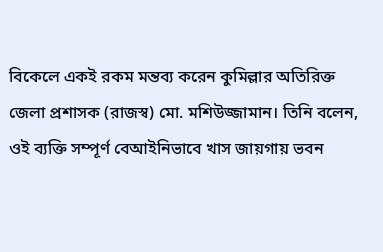বিকেলে একই রকম মন্তব্য করেন কুমিল্লার অতিরিক্ত জেলা প্রশাসক (রাজস্ব) মো. মশিউজ্জামান। তিনি বলেন, ওই ব্যক্তি সম্পূর্ণ বেআইনিভাবে খাস জায়গায় ভবন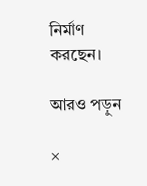নির্মাণ করছেন।

আরও পড়ুন

×